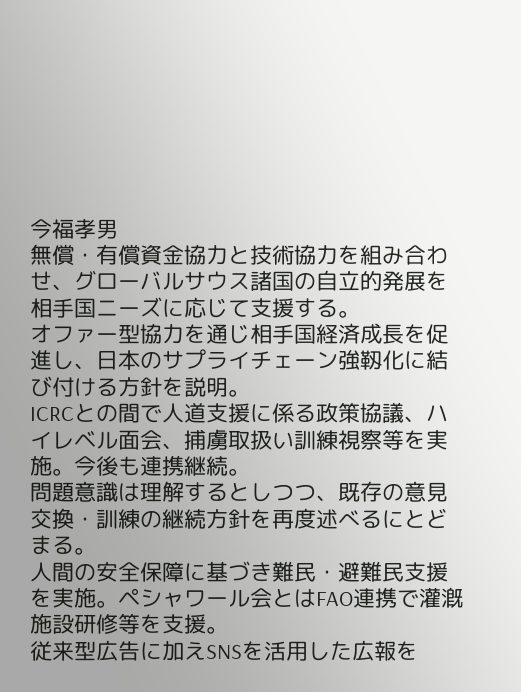今福孝男
無償・有償資金協力と技術協力を組み合わせ、グローバルサウス諸国の自立的発展を相手国ニーズに応じて支援する。
オファー型協力を通じ相手国経済成長を促進し、日本のサプライチェーン強靱化に結び付ける方針を説明。
ICRCとの間で人道支援に係る政策協議、ハイレベル面会、捕虜取扱い訓練視察等を実施。今後も連携継続。
問題意識は理解するとしつつ、既存の意見交換・訓練の継続方針を再度述べるにとどまる。
人間の安全保障に基づき難民・避難民支援を実施。ペシャワール会とはFAO連携で灌漑施設研修等を支援。
従来型広告に加えSNSを活用した広報を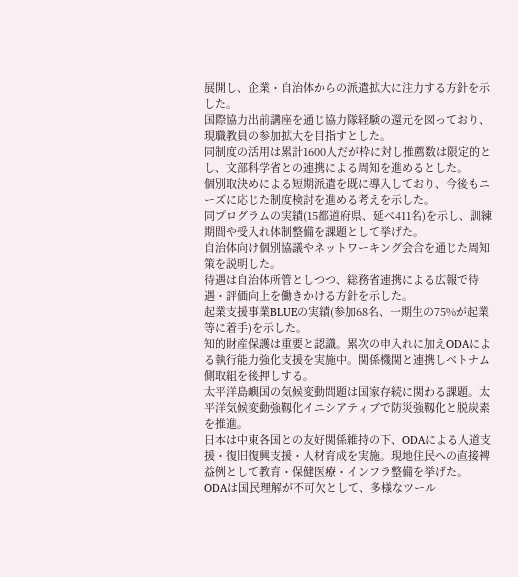展開し、企業・自治体からの派遣拡大に注力する方針を示した。
国際協力出前講座を通じ協力隊経験の還元を図っており、現職教員の参加拡大を目指すとした。
同制度の活用は累計1600人だが枠に対し推薦数は限定的とし、文部科学省との連携による周知を進めるとした。
個別取決めによる短期派遣を既に導入しており、今後もニーズに応じた制度検討を進める考えを示した。
同プログラムの実績(15都道府県、延べ411名)を示し、訓練期間や受入れ体制整備を課題として挙げた。
自治体向け個別協議やネットワーキング会合を通じた周知策を説明した。
待遇は自治体所管としつつ、総務省連携による広報で待遇・評価向上を働きかける方針を示した。
起業支援事業BLUEの実績(参加68名、一期生の75%が起業等に着手)を示した。
知的財産保護は重要と認識。累次の申入れに加えODAによる執行能力強化支援を実施中。関係機関と連携しベトナム側取組を後押しする。
太平洋島嶼国の気候変動問題は国家存続に関わる課題。太平洋気候変動強靱化イニシアティブで防災強靱化と脱炭素を推進。
日本は中東各国との友好関係維持の下、ODAによる人道支援・復旧復興支援・人材育成を実施。現地住民への直接裨益例として教育・保健医療・インフラ整備を挙げた。
ODAは国民理解が不可欠として、多様なツール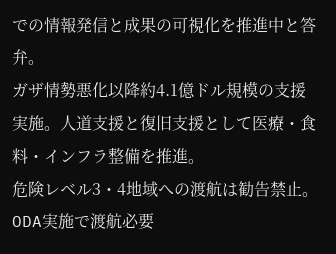での情報発信と成果の可視化を推進中と答弁。
ガザ情勢悪化以降約4.1億ドル規模の支援実施。人道支援と復旧支援として医療・食料・インフラ整備を推進。
危険レベル3・4地域への渡航は勧告禁止。ODA実施で渡航必要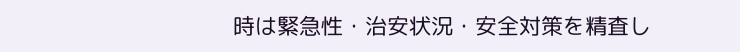時は緊急性・治安状況・安全対策を精査し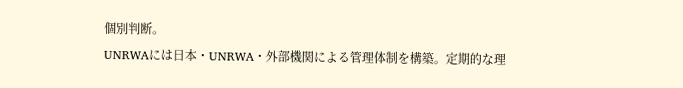個別判断。
UNRWAには日本・UNRWA・外部機関による管理体制を構築。定期的な理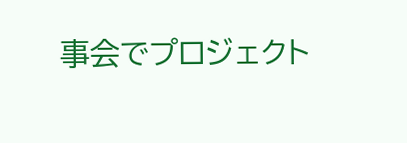事会でプロジェクト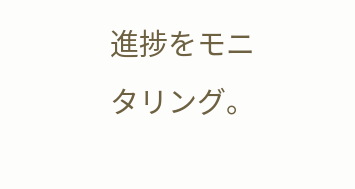進捗をモニタリング。